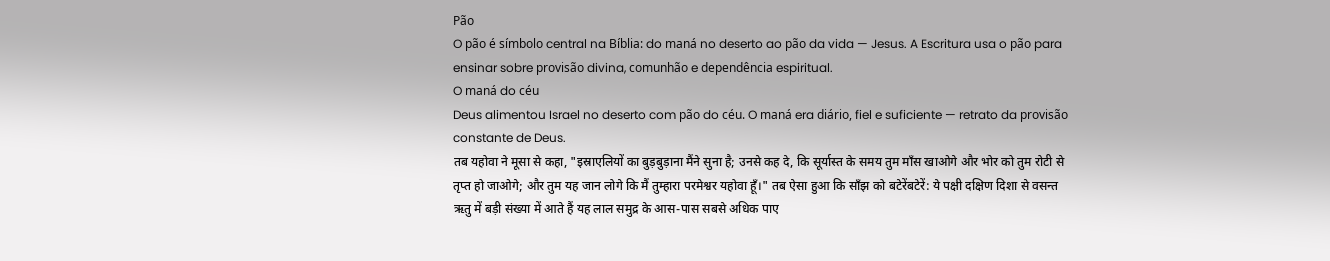Pão
O pão é símbolo central na Bíblia: do maná no deserto ao pão da vida — Jesus. A Escritura usa o pão para ensinar sobre provisão divina, comunhão e dependência espiritual.
O maná do céu
Deus alimentou Israel no deserto com pão do céu. O maná era diário, fiel e suficiente — retrato da provisão constante de Deus.
तब यहोवा ने मूसा से कहा, "इस्राएलियों का बुड़बुड़ाना मैंने सुना है; उनसे कह दे, कि सूर्यास्त के समय तुम माँस खाओगे और भोर को तुम रोटी से तृप्त हो जाओगे; और तुम यह जान लोगे कि मैं तुम्हारा परमेश्वर यहोवा हूँ।" तब ऐसा हुआ कि साँझ को बटेरेंबटेरें: ये पक्षी दक्षिण दिशा से वसन्त ऋतु में बड़ी संख्या में आते हैं यह लाल समुद्र के आस-पास सबसे अधिक पाए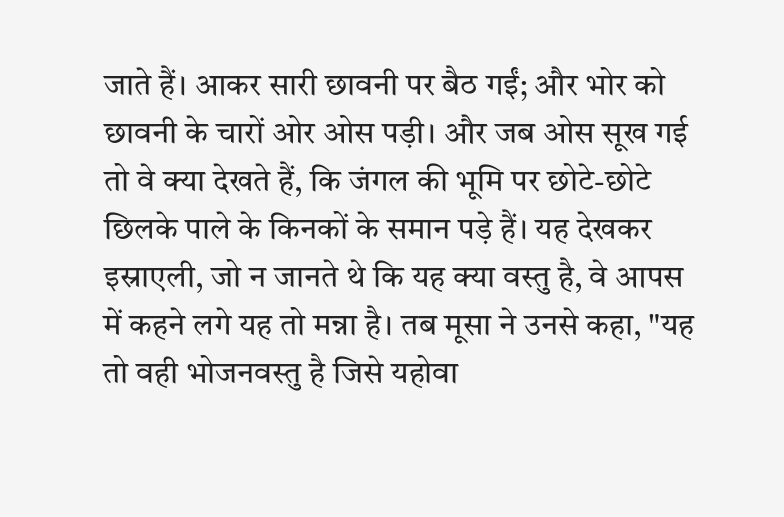जाते हैं। आकर सारी छावनी पर बैठ गईं; और भोर को छावनी के चारों ओर ओस पड़ी। और जब ओस सूख गई तो वे क्या देखते हैं, कि जंगल की भूमि पर छोटे-छोटे छिलके पाले के किनकों के समान पड़े हैं। यह देखकर इस्राएली, जो न जानते थे कि यह क्या वस्तु है, वे आपस में कहने लगे यह तो मन्ना है। तब मूसा ने उनसे कहा, "यह तो वही भोजनवस्तु है जिसे यहोवा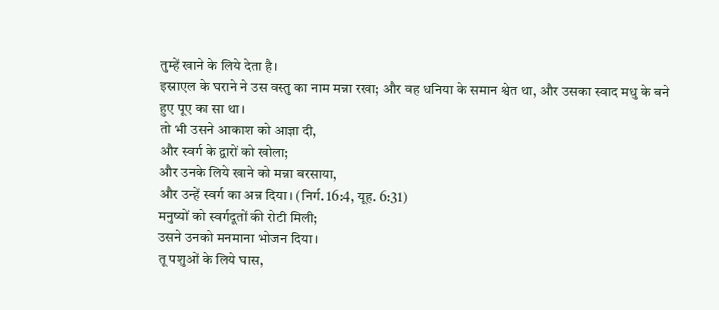तुम्हें खाने के लिये देता है।
इस्राएल के घराने ने उस वस्तु का नाम मन्ना रखा; और वह धनिया के समान श्वेत था, और उसका स्वाद मधु के बने हुए पूए का सा था।
तो भी उसने आकाश को आज्ञा दी,
और स्वर्ग के द्वारों को खोला;
और उनके लिये खाने को मन्ना बरसाया,
और उन्हें स्वर्ग का अन्न दिया। (निर्ग. 16:4, यूह. 6:31)
मनुष्यों को स्वर्गदूतों की रोटी मिली;
उसने उनको मनमाना भोजन दिया।
तू पशुओं के लिये घास,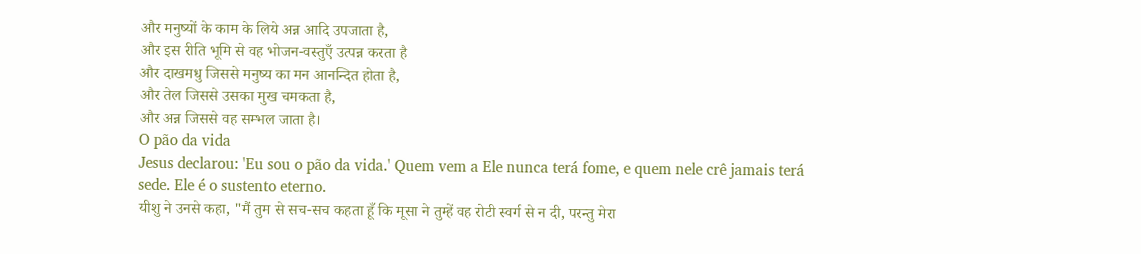और मनुष्यों के काम के लिये अन्न आदि उपजाता है,
और इस रीति भूमि से वह भोजन-वस्तुएँ उत्पन्न करता है
और दाखमधु जिससे मनुष्य का मन आनन्दित होता है,
और तेल जिससे उसका मुख चमकता है,
और अन्न जिससे वह सम्भल जाता है।
O pão da vida
Jesus declarou: 'Eu sou o pão da vida.' Quem vem a Ele nunca terá fome, e quem nele crê jamais terá sede. Ele é o sustento eterno.
यीशु ने उनसे कहा, "मैं तुम से सच-सच कहता हूँ कि मूसा ने तुम्हें वह रोटी स्वर्ग से न दी, परन्तु मेरा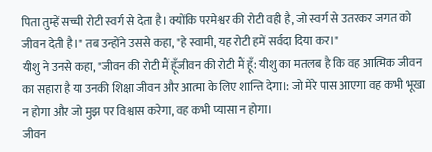पिता तुम्हें सच्ची रोटी स्वर्ग से देता है। क्योंकि परमेश्वर की रोटी वही है, जो स्वर्ग से उतरकर जगत को जीवन देती है।" तब उन्होंने उससे कहा, "हे स्वामी, यह रोटी हमें सर्वदा दिया कर।"
यीशु ने उनसे कहा, "जीवन की रोटी मैं हूँजीवन की रोटी मैं हूँ: यीशु का मतलब है कि वह आत्मिक जीवन का सहारा है या उनकी शिक्षा जीवन और आत्मा के लिए शान्ति देगा।: जो मेरे पास आएगा वह कभी भूखा न होगा और जो मुझ पर विश्वास करेगा, वह कभी प्यासा न होगा।
जीवन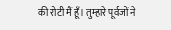की रोटी मैं हूँ। तुम्हारे पूर्वजों ने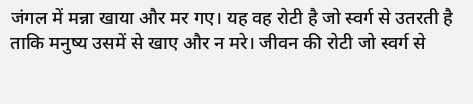जंगल में मन्ना खाया और मर गए। यह वह रोटी है जो स्वर्ग से उतरती है ताकि मनुष्य उसमें से खाए और न मरे। जीवन की रोटी जो स्वर्ग से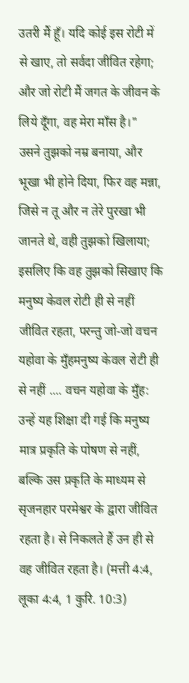उतरी मैं हूँ। यदि कोई इस रोटी में से खाए, तो सर्वदा जीवित रहेगा; और जो रोटी मैं जगत के जीवन के लिये दूँगा, वह मेरा माँस है।"
उसने तुझको नम्र बनाया, और भूखा भी होने दिया, फिर वह मन्ना, जिसे न तू और न तेरे पुरखा भी जानते थे, वही तुझको खिलाया; इसलिए कि वह तुझको सिखाए कि मनुष्य केवल रोटी ही से नहीं जीवित रहता, परन्तु जो-जो वचन यहोवा के मुँहमनुष्य केवल रोटी ही से नहीं .... वचन यहोवा के मुँह: उन्हें यह शिक्षा दी गई कि मनुष्य मात्र प्रकृति के पोषण से नहीं, बल्कि उस प्रकृति के माध्यम से सृजनहार परमेश्वर के द्वारा जीवित रहता है। से निकलते हैं उन ही से वह जीवित रहता है। (मत्ती 4:4, लूका 4:4, 1 कुरि. 10:3)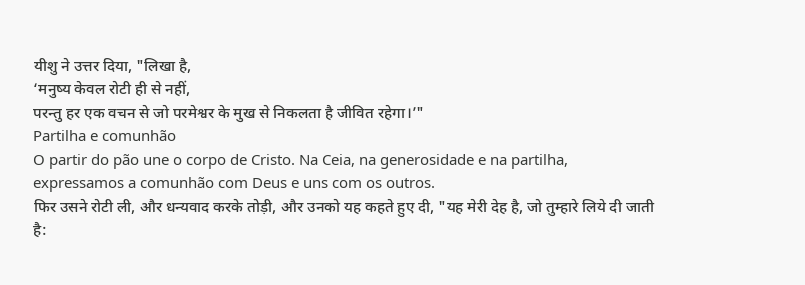यीशु ने उत्तर दिया, "लिखा है,
‘मनुष्य केवल रोटी ही से नहीं,
परन्तु हर एक वचन से जो परमेश्वर के मुख से निकलता है जीवित रहेगा।’"
Partilha e comunhão
O partir do pão une o corpo de Cristo. Na Ceia, na generosidade e na partilha, expressamos a comunhão com Deus e uns com os outros.
फिर उसने रोटी ली, और धन्यवाद करके तोड़ी, और उनको यह कहते हुए दी, "यह मेरी देह है, जो तुम्हारे लिये दी जाती है: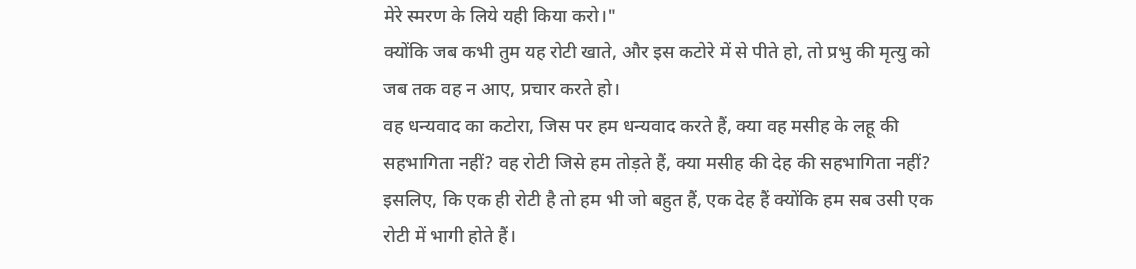मेरे स्मरण के लिये यही किया करो।"
क्योंकि जब कभी तुम यह रोटी खाते, और इस कटोरे में से पीते हो, तो प्रभु की मृत्यु को जब तक वह न आए, प्रचार करते हो।
वह धन्यवाद का कटोरा, जिस पर हम धन्यवाद करते हैं, क्या वह मसीह के लहू की सहभागिता नहीं? वह रोटी जिसे हम तोड़ते हैं, क्या मसीह की देह की सहभागिता नहीं? इसलिए, कि एक ही रोटी है तो हम भी जो बहुत हैं, एक देह हैं क्योंकि हम सब उसी एक रोटी में भागी होते हैं।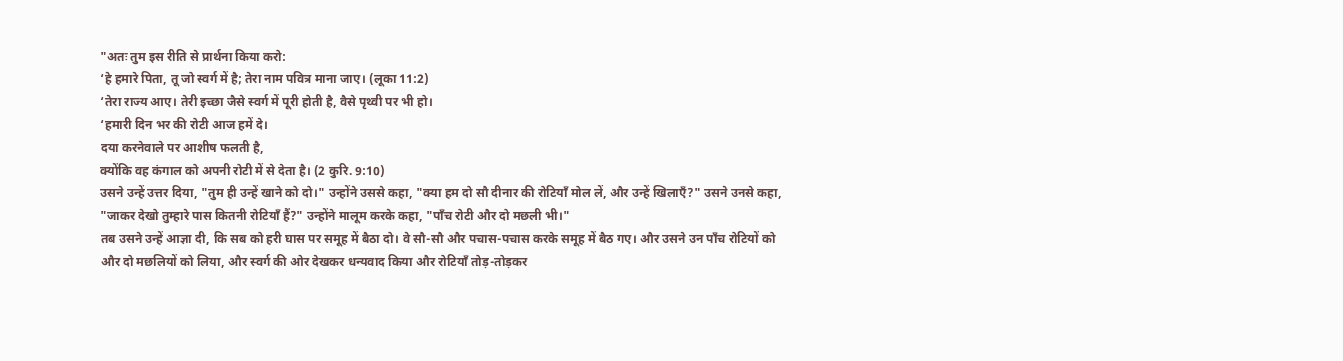"अतः तुम इस रीति से प्रार्थना किया करो:
‘हे हमारे पिता, तू जो स्वर्ग में है; तेरा नाम पवित्र माना जाए। (लूका 11:2)
‘तेरा राज्य आए। तेरी इच्छा जैसे स्वर्ग में पूरी होती है, वैसे पृथ्वी पर भी हो।
‘हमारी दिन भर की रोटी आज हमें दे।
दया करनेवाले पर आशीष फलती है,
क्योंकि वह कंगाल को अपनी रोटी में से देता है। (2 कुरि. 9:10)
उसने उन्हें उत्तर दिया, "तुम ही उन्हें खाने को दो।" उन्होंने उससे कहा, "क्या हम दो सौ दीनार की रोटियाँ मोल लें, और उन्हें खिलाएँ?" उसने उनसे कहा, "जाकर देखो तुम्हारे पास कितनी रोटियाँ हैं?" उन्होंने मालूम करके कहा, "पाँच रोटी और दो मछली भी।"
तब उसने उन्हें आज्ञा दी, कि सब को हरी घास पर समूह में बैठा दो। वे सौ-सौ और पचास-पचास करके समूह में बैठ गए। और उसने उन पाँच रोटियों को और दो मछलियों को लिया, और स्वर्ग की ओर देखकर धन्यवाद किया और रोटियाँ तोड़-तोड़कर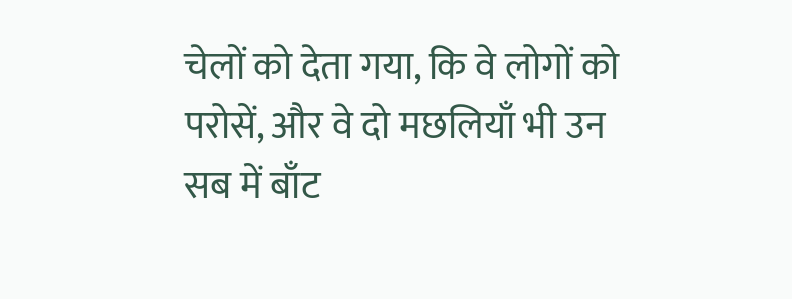चेलों को देता गया, कि वे लोगों को परोसें, और वे दो मछलियाँ भी उन सब में बाँट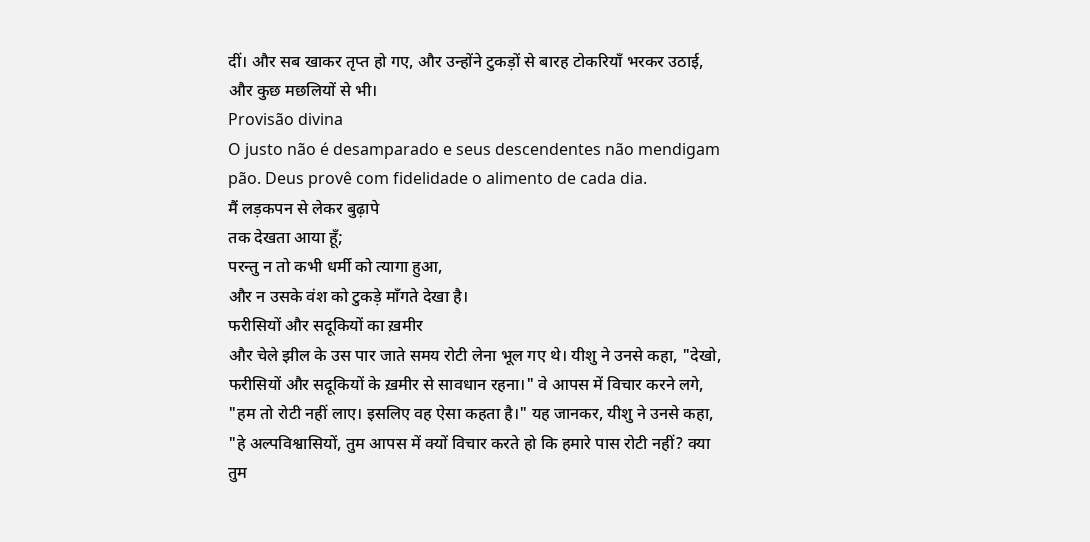दीं। और सब खाकर तृप्त हो गए, और उन्होंने टुकड़ों से बारह टोकरियाँ भरकर उठाई, और कुछ मछलियों से भी।
Provisão divina
O justo não é desamparado e seus descendentes não mendigam pão. Deus provê com fidelidade o alimento de cada dia.
मैं लड़कपन से लेकर बुढ़ापे
तक देखता आया हूँ;
परन्तु न तो कभी धर्मी को त्यागा हुआ,
और न उसके वंश को टुकड़े माँगते देखा है।
फरीसियों और सदूकियों का ख़मीर
और चेले झील के उस पार जाते समय रोटी लेना भूल गए थे। यीशु ने उनसे कहा, "देखो, फरीसियों और सदूकियों के ख़मीर से सावधान रहना।" वे आपस में विचार करने लगे, "हम तो रोटी नहीं लाए। इसलिए वह ऐसा कहता है।" यह जानकर, यीशु ने उनसे कहा, "हे अल्पविश्वासियों, तुम आपस में क्यों विचार करते हो कि हमारे पास रोटी नहीं? क्या तुम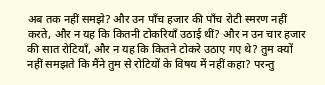अब तक नहीं समझे? और उन पाँच हजार की पाँच रोटी स्मरण नहीं करते, और न यह कि कितनी टोकरियाँ उठाई थीं? और न उन चार हजार की सात रोटियाँ, और न यह कि कितने टोकरे उठाए गए थे? तुम क्यों नहीं समझते कि मैंने तुम से रोटियों के विषय में नहीं कहा? परन्तु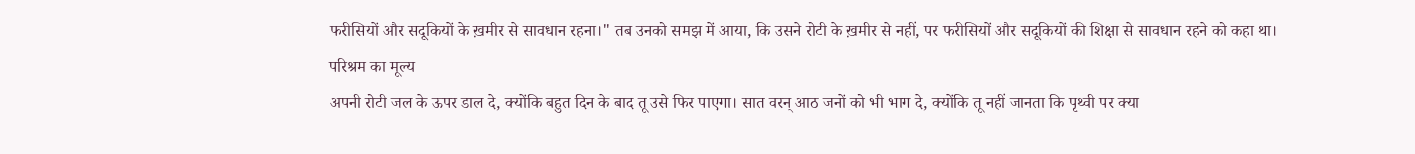फरीसियों और सदूकियों के ख़मीर से सावधान रहना।" तब उनको समझ में आया, कि उसने रोटी के ख़मीर से नहीं, पर फरीसियों और सदूकियों की शिक्षा से सावधान रहने को कहा था।
परिश्रम का मूल्य
अपनी रोटी जल के ऊपर डाल दे, क्योंकि बहुत दिन के बाद तू उसे फिर पाएगा। सात वरन् आठ जनों को भी भाग दे, क्योंकि तू नहीं जानता कि पृथ्वी पर क्या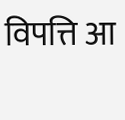विपत्ति आ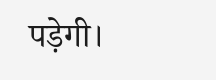पड़ेगी।